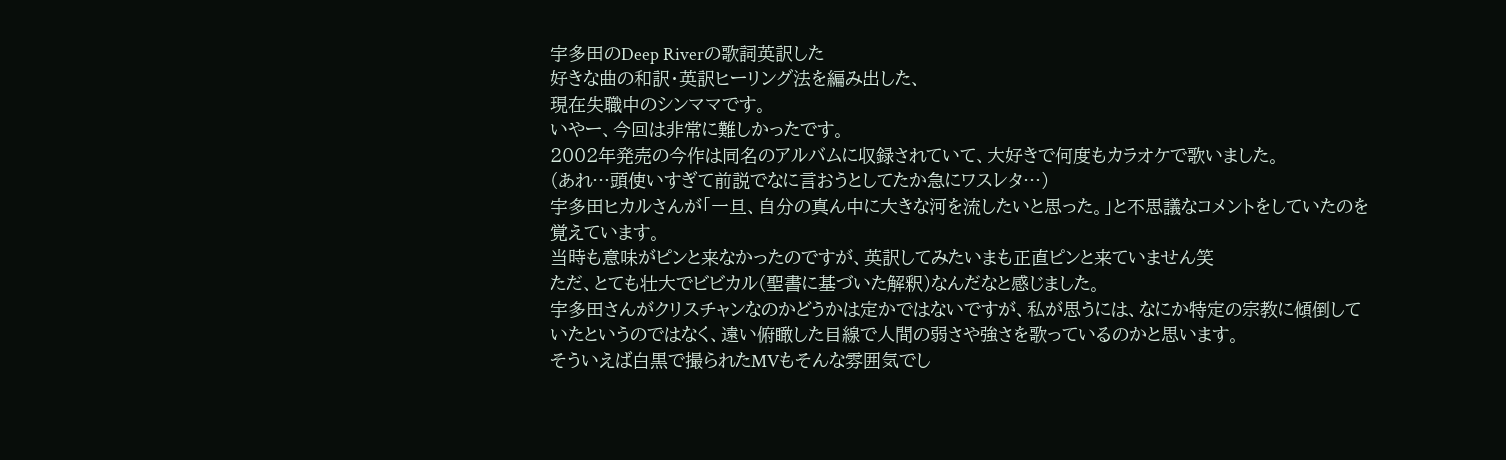宇多田のDeep Riverの歌詞英訳した
好きな曲の和訳・英訳ヒーリング法を編み出した、
現在失職中のシンママです。
いやー、今回は非常に難しかったです。
2002年発売の今作は同名のアルバムに収録されていて、大好きで何度もカラオケで歌いました。
(あれ…頭使いすぎて前説でなに言おうとしてたか急にワスレタ…)
宇多田ヒカルさんが「一旦、自分の真ん中に大きな河を流したいと思った。」と不思議なコメントをしていたのを覚えています。
当時も意味がピンと来なかったのですが、英訳してみたいまも正直ピンと来ていません笑
ただ、とても壮大でビビカル(聖書に基づいた解釈)なんだなと感じました。
宇多田さんがクリスチャンなのかどうかは定かではないですが、私が思うには、なにか特定の宗教に傾倒していたというのではなく、遠い俯瞰した目線で人間の弱さや強さを歌っているのかと思います。
そういえば白黒で撮られたMVもそんな雰囲気でし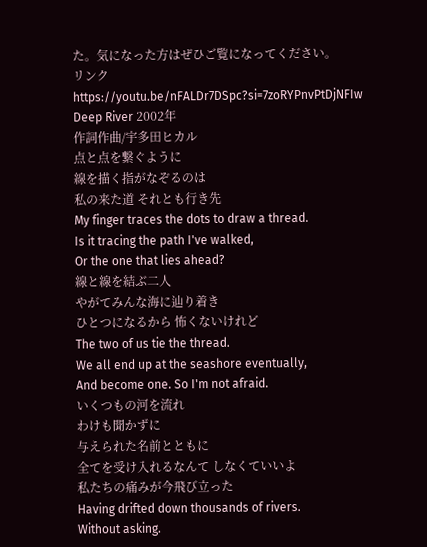た。気になった方はぜひご覧になってください。
リンク
https://youtu.be/nFALDr7DSpc?si=7zoRYPnvPtDjNFIw
Deep River 2002年
作詞作曲/宇多田ヒカル
点と点を繋ぐように
線を描く指がなぞるのは
私の来た道 それとも行き先
My finger traces the dots to draw a thread.
Is it tracing the path I've walked,
Or the one that lies ahead?
線と線を結ぶ二人
やがてみんな海に辿り着き
ひとつになるから 怖くないけれど
The two of us tie the thread.
We all end up at the seashore eventually,
And become one. So I'm not afraid.
いくつもの河を流れ
わけも聞かずに
与えられた名前とともに
全てを受け入れるなんて しなくていいよ
私たちの痛みが今飛び立った
Having drifted down thousands of rivers.
Without asking.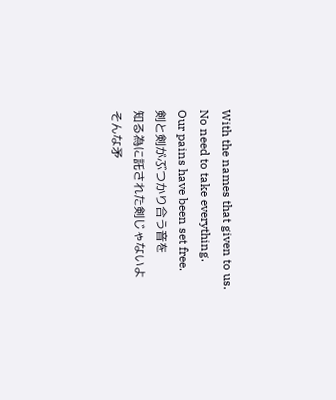With the names that given to us.
No need to take everything.
Our pains have been set free.
剣と剣がぶつかり合う音を
知る為に託された剣じゃないよ
そんな矛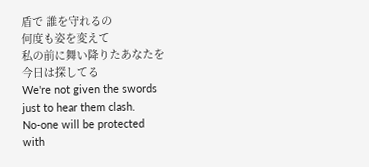盾で 誰を守れるの
何度も姿を変えて
私の前に舞い降りたあなたを
今日は探してる
We're not given the swords
just to hear them clash.
No-one will be protected
with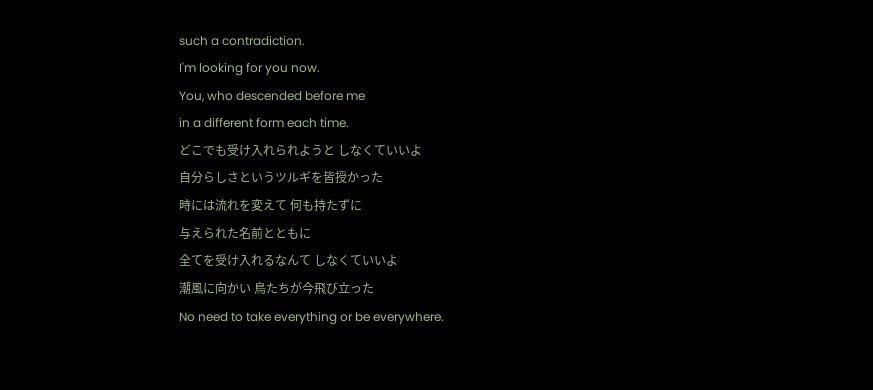such a contradiction.
I'm looking for you now.
You, who descended before me
in a different form each time.
どこでも受け入れられようと しなくていいよ
自分らしさというツルギを皆授かった
時には流れを変えて 何も持たずに
与えられた名前とともに
全てを受け入れるなんて しなくていいよ
潮風に向かい 鳥たちが今飛び立った
No need to take everything or be everywhere.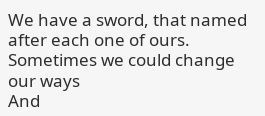We have a sword, that named after each one of ours.
Sometimes we could change our ways
And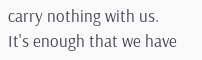carry nothing with us.
It's enough that we have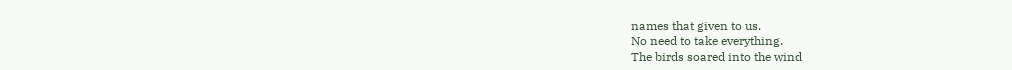names that given to us.
No need to take everything.
The birds soared into the wind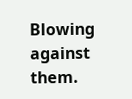Blowing against them.